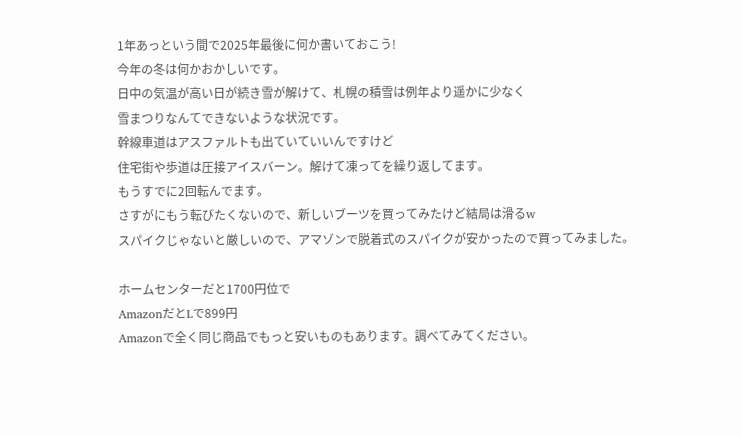1年あっという間で2025年最後に何か書いておこう!
今年の冬は何かおかしいです。
日中の気温が高い日が続き雪が解けて、札幌の積雪は例年より遥かに少なく
雪まつりなんてできないような状況です。
幹線車道はアスファルトも出ていていいんですけど
住宅街や歩道は圧接アイスバーン。解けて凍ってを繰り返してます。
もうすでに2回転んでます。
さすがにもう転びたくないので、新しいブーツを買ってみたけど結局は滑るw
スパイクじゃないと厳しいので、アマゾンで脱着式のスパイクが安かったので買ってみました。

ホームセンターだと1700円位で
AmazonだとLで899円
Amazonで全く同じ商品でもっと安いものもあります。調べてみてください。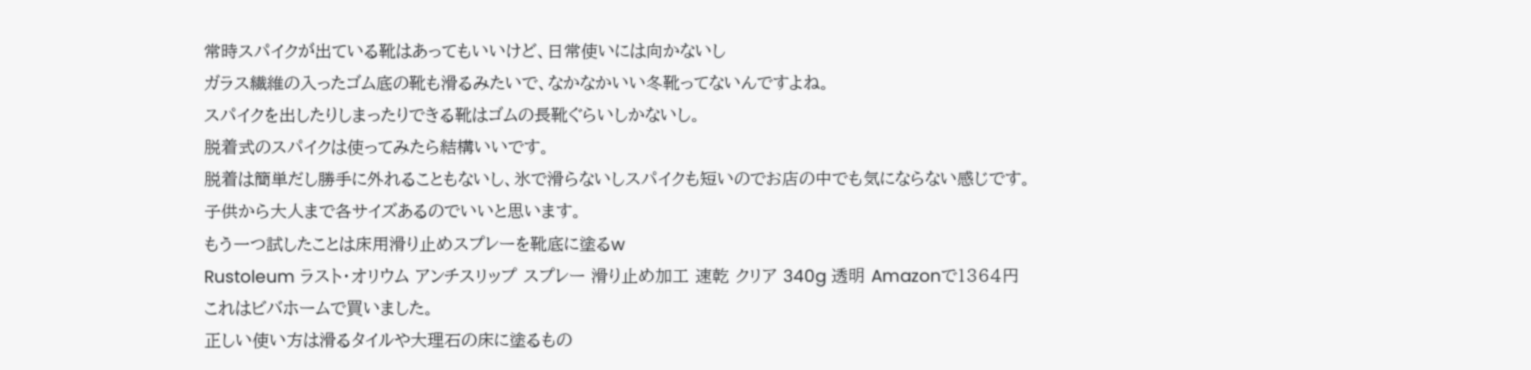常時スパイクが出ている靴はあってもいいけど、日常使いには向かないし
ガラス繊維の入ったゴム底の靴も滑るみたいで、なかなかいい冬靴ってないんですよね。
スパイクを出したりしまったりできる靴はゴムの長靴ぐらいしかないし。
脱着式のスパイクは使ってみたら結構いいです。
脱着は簡単だし勝手に外れることもないし、氷で滑らないしスパイクも短いのでお店の中でも気にならない感じです。
子供から大人まで各サイズあるのでいいと思います。
もう一つ試したことは床用滑り止めスプレーを靴底に塗るw
Rustoleum ラスト・オリウム アンチスリップ スプレー 滑り止め加工 速乾 クリア 340g 透明 Amazonで1364円
これはビバホームで買いました。
正しい使い方は滑るタイルや大理石の床に塗るもの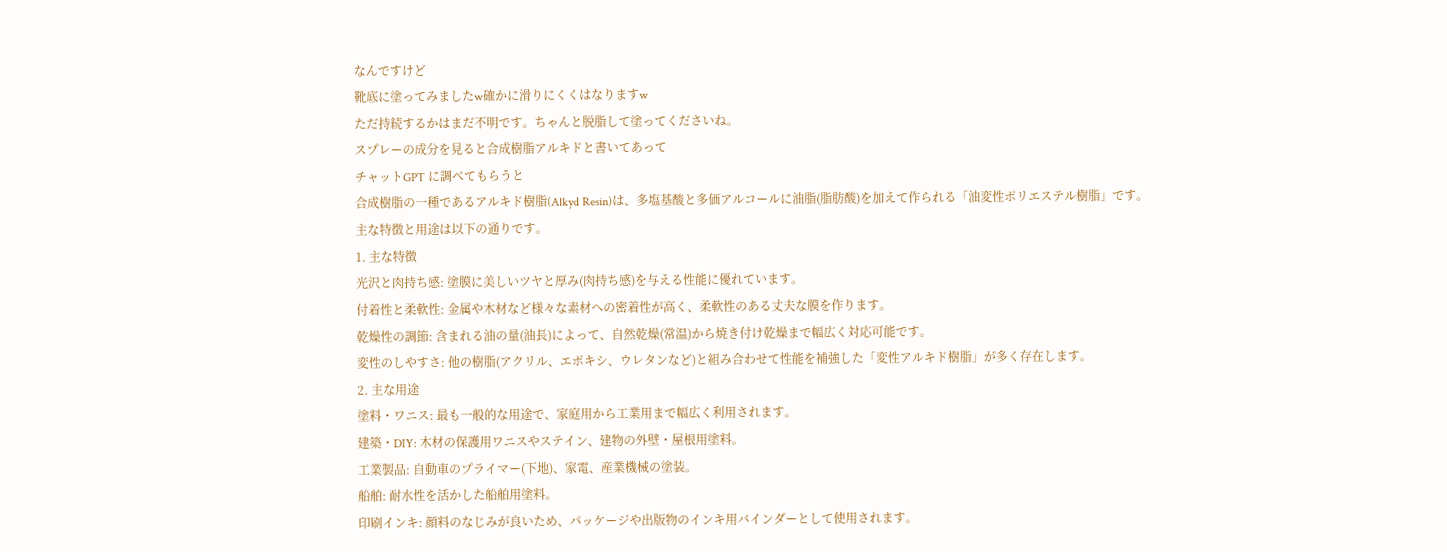なんですけど
靴底に塗ってみましたw確かに滑りにくくはなりますw
ただ持続するかはまだ不明です。ちゃんと脱脂して塗ってくださいね。
スプレーの成分を見ると合成樹脂アルキドと書いてあって
チャットGPT に調べてもらうと
合成樹脂の一種であるアルキド樹脂(Alkyd Resin)は、多塩基酸と多価アルコールに油脂(脂肪酸)を加えて作られる「油変性ポリエステル樹脂」です。
主な特徴と用途は以下の通りです。
1. 主な特徴
光沢と肉持ち感: 塗膜に美しいツヤと厚み(肉持ち感)を与える性能に優れています。
付着性と柔軟性: 金属や木材など様々な素材への密着性が高く、柔軟性のある丈夫な膜を作ります。
乾燥性の調節: 含まれる油の量(油長)によって、自然乾燥(常温)から焼き付け乾燥まで幅広く対応可能です。
変性のしやすさ: 他の樹脂(アクリル、エポキシ、ウレタンなど)と組み合わせて性能を補強した「変性アルキド樹脂」が多く存在します。
2. 主な用途
塗料・ワニス: 最も一般的な用途で、家庭用から工業用まで幅広く利用されます。
建築・DIY: 木材の保護用ワニスやステイン、建物の外壁・屋根用塗料。
工業製品: 自動車のプライマー(下地)、家電、産業機械の塗装。
船舶: 耐水性を活かした船舶用塗料。
印刷インキ: 顔料のなじみが良いため、パッケージや出版物のインキ用バインダーとして使用されます。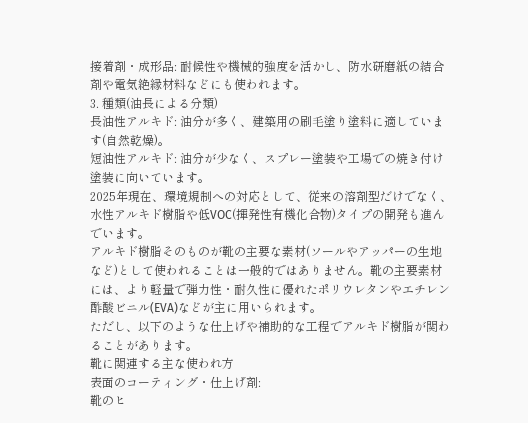接着剤・成形品: 耐候性や機械的強度を活かし、防水研磨紙の結合剤や電気絶縁材料などにも使われます。
3. 種類(油長による分類)
長油性アルキド: 油分が多く、建築用の刷毛塗り塗料に適しています(自然乾燥)。
短油性アルキド: 油分が少なく、スプレー塗装や工場での焼き付け塗装に向いています。
2025年現在、環境規制への対応として、従来の溶剤型だけでなく、水性アルキド樹脂や低VOC(揮発性有機化合物)タイプの開発も進んでいます。
アルキド樹脂そのものが靴の主要な素材(ソールやアッパーの生地など)として使われることは一般的ではありません。靴の主要素材には、より軽量で弾力性・耐久性に優れたポリウレタンやエチレン酢酸ビニル(EVA)などが主に用いられます。
ただし、以下のような仕上げや補助的な工程でアルキド樹脂が関わることがあります。
靴に関連する主な使われ方
表面のコーティング・仕上げ剤:
靴のヒ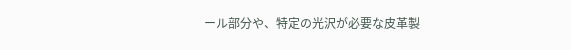ール部分や、特定の光沢が必要な皮革製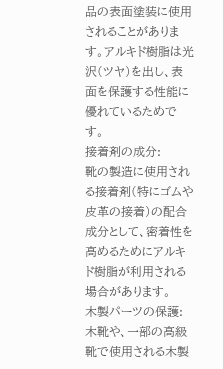品の表面塗装に使用されることがあります。アルキド樹脂は光沢(ツヤ)を出し、表面を保護する性能に優れているためです。
接着剤の成分:
靴の製造に使用される接着剤(特にゴムや皮革の接着)の配合成分として、密着性を高めるためにアルキド樹脂が利用される場合があります。
木製パーツの保護:
木靴や、一部の高級靴で使用される木製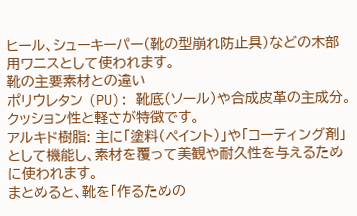ヒール、シューキーパー(靴の型崩れ防止具)などの木部用ワニスとして使われます。
靴の主要素材との違い
ポリウレタン (PU): 靴底(ソール)や合成皮革の主成分。クッション性と軽さが特徴です。
アルキド樹脂: 主に「塗料(ペイント)」や「コーティング剤」として機能し、素材を覆って美観や耐久性を与えるために使われます。
まとめると、靴を「作るための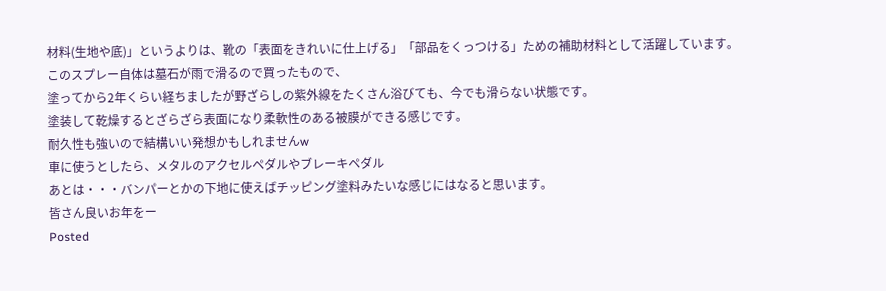材料(生地や底)」というよりは、靴の「表面をきれいに仕上げる」「部品をくっつける」ための補助材料として活躍しています。
このスプレー自体は墓石が雨で滑るので買ったもので、
塗ってから2年くらい経ちましたが野ざらしの紫外線をたくさん浴びても、今でも滑らない状態です。
塗装して乾燥するとざらざら表面になり柔軟性のある被膜ができる感じです。
耐久性も強いので結構いい発想かもしれませんw
車に使うとしたら、メタルのアクセルペダルやブレーキペダル
あとは・・・バンパーとかの下地に使えばチッピング塗料みたいな感じにはなると思います。
皆さん良いお年をー
Posted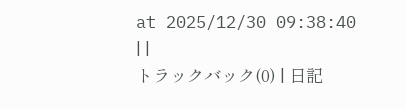at 2025/12/30 09:38:40 | |
トラックバック(0) | 日記